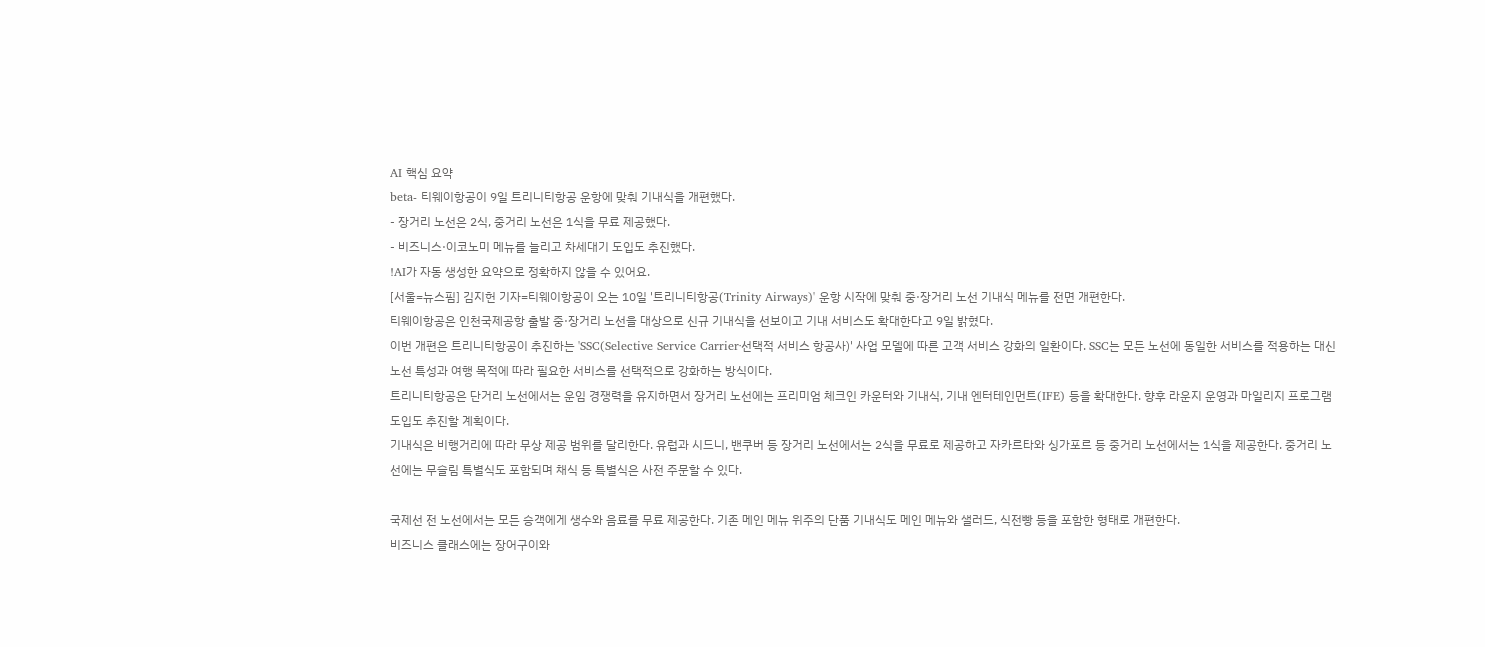AI 핵심 요약
beta- 티웨이항공이 9일 트리니티항공 운항에 맞춰 기내식을 개편했다.
- 장거리 노선은 2식, 중거리 노선은 1식을 무료 제공했다.
- 비즈니스·이코노미 메뉴를 늘리고 차세대기 도입도 추진했다.
!AI가 자동 생성한 요약으로 정확하지 않을 수 있어요.
[서울=뉴스핌] 김지헌 기자=티웨이항공이 오는 10일 '트리니티항공(Trinity Airways)' 운항 시작에 맞춰 중·장거리 노선 기내식 메뉴를 전면 개편한다.
티웨이항공은 인천국제공항 출발 중·장거리 노선을 대상으로 신규 기내식을 선보이고 기내 서비스도 확대한다고 9일 밝혔다.
이번 개편은 트리니티항공이 추진하는 'SSC(Selective Service Carrier·선택적 서비스 항공사)' 사업 모델에 따른 고객 서비스 강화의 일환이다. SSC는 모든 노선에 동일한 서비스를 적용하는 대신 노선 특성과 여행 목적에 따라 필요한 서비스를 선택적으로 강화하는 방식이다.
트리니티항공은 단거리 노선에서는 운임 경쟁력을 유지하면서 장거리 노선에는 프리미엄 체크인 카운터와 기내식, 기내 엔터테인먼트(IFE) 등을 확대한다. 향후 라운지 운영과 마일리지 프로그램 도입도 추진할 계획이다.
기내식은 비행거리에 따라 무상 제공 범위를 달리한다. 유럽과 시드니, 밴쿠버 등 장거리 노선에서는 2식을 무료로 제공하고 자카르타와 싱가포르 등 중거리 노선에서는 1식을 제공한다. 중거리 노선에는 무슬림 특별식도 포함되며 채식 등 특별식은 사전 주문할 수 있다.

국제선 전 노선에서는 모든 승객에게 생수와 음료를 무료 제공한다. 기존 메인 메뉴 위주의 단품 기내식도 메인 메뉴와 샐러드, 식전빵 등을 포함한 형태로 개편한다.
비즈니스 클래스에는 장어구이와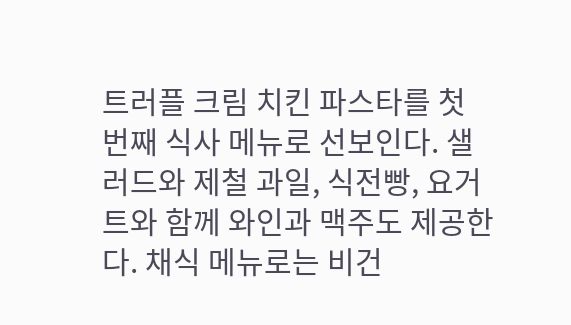트러플 크림 치킨 파스타를 첫 번째 식사 메뉴로 선보인다. 샐러드와 제철 과일, 식전빵, 요거트와 함께 와인과 맥주도 제공한다. 채식 메뉴로는 비건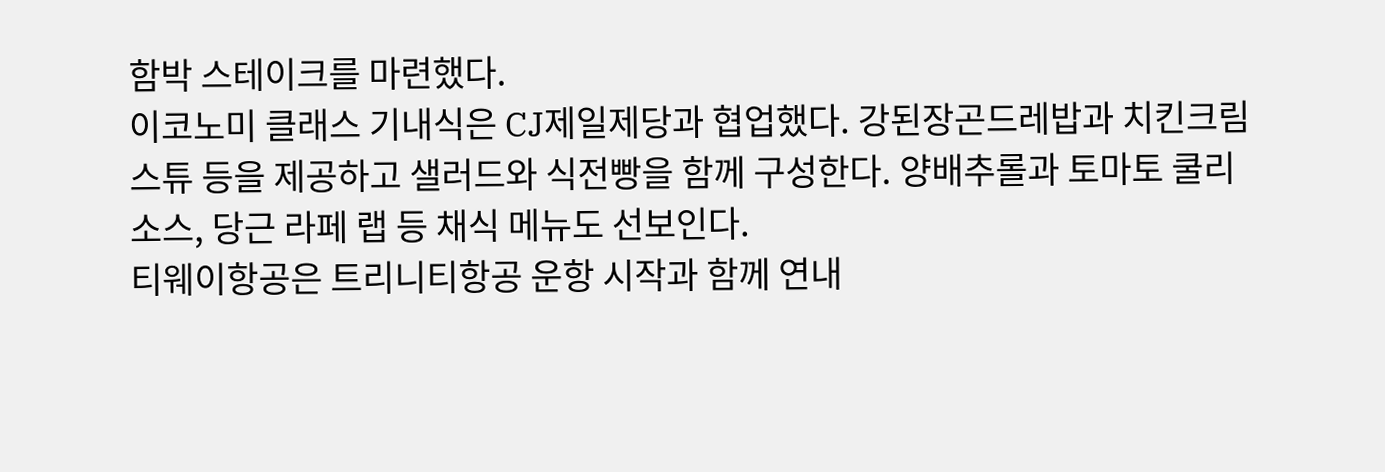함박 스테이크를 마련했다.
이코노미 클래스 기내식은 CJ제일제당과 협업했다. 강된장곤드레밥과 치킨크림스튜 등을 제공하고 샐러드와 식전빵을 함께 구성한다. 양배추롤과 토마토 쿨리 소스, 당근 라페 랩 등 채식 메뉴도 선보인다.
티웨이항공은 트리니티항공 운항 시작과 함께 연내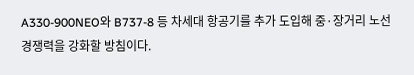A330-900NEO와 B737-8 등 차세대 항공기를 추가 도입해 중·장거리 노선 경쟁력을 강화할 방침이다.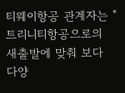티웨이항공 관계자는 "트리니티항공으로의 새출발에 맞춰 보다 다양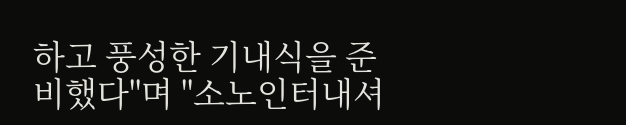하고 풍성한 기내식을 준비했다"며 "소노인터내셔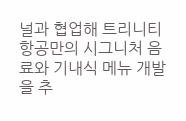널과 협업해 트리니티항공만의 시그니처 음료와 기내식 메뉴 개발을 추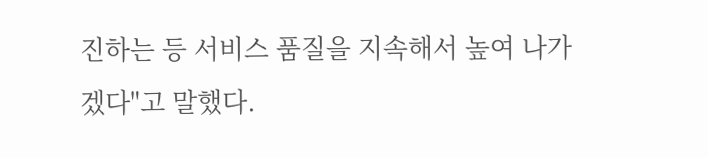진하는 등 서비스 품질을 지속해서 높여 나가겠다"고 말했다.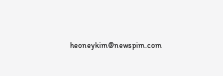heoneykim@newspim.com